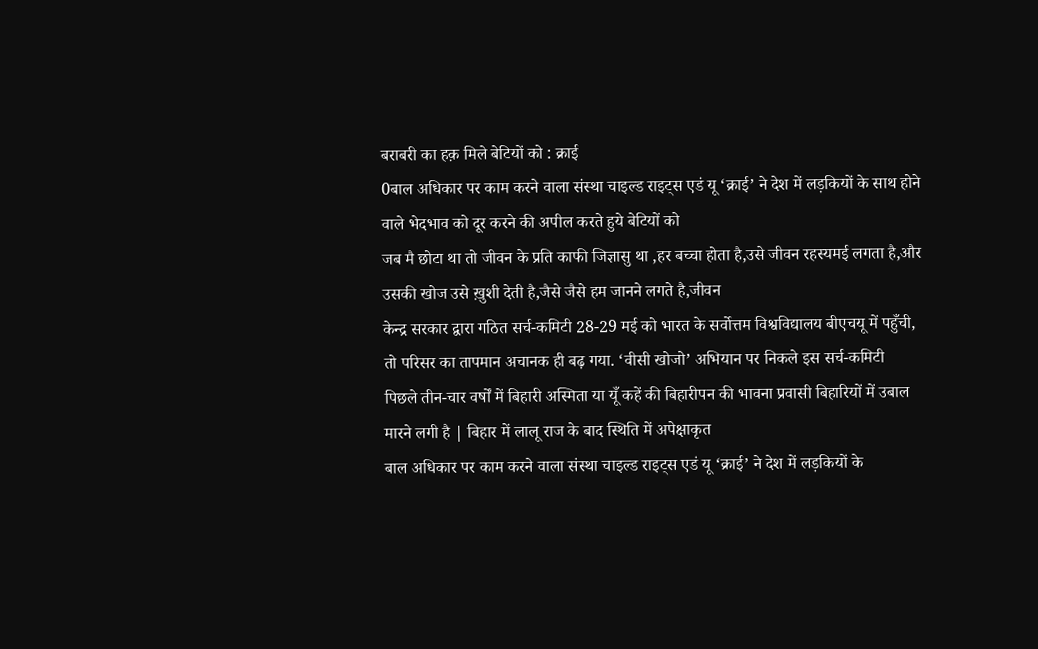बराबरी का हक़ मिले बेटियों को : क्राई
0बाल अधिकार पर काम करने वाला संस्था चाइल्ड राइट्स एडं यू ‘क्राई’ ने देश में लड़कियों के साथ होने वाले भेदभाव को दूर करने की अपील करते हुये बेटियों को
जब मै छोटा था तो जीवन के प्रति काफी जिज्ञासु था ,हर बच्चा होता है,उसे जीवन रहस्यमई लगता है,और उसकी खोज उसे ख़ुशी देती है,जैसे जैसे हम जानने लगते है,जीवन
केन्द्र सरकार द्वारा गठित सर्च-कमिटी 28-29 मई को भारत के सर्वोत्तम विश्वविद्यालय बीएचयू में पहुँची, तो परिसर का तापमान अचानक ही बढ़ गया. ‘वीसी खोजो’ अभियान पर निकले इस सर्च-कमिटी
पिछले तीन-चार वर्षों में बिहारी अस्मिता या यूँ कहें की बिहारीपन की भावना प्रवासी बिहारियों में उबाल मारने लगी है | बिहार में लालू राज के बाद स्थिति में अपेक्षाकृत
बाल अधिकार पर काम करने वाला संस्था चाइल्ड राइट्स एडं यू ‘क्राई’ ने देश में लड़कियों के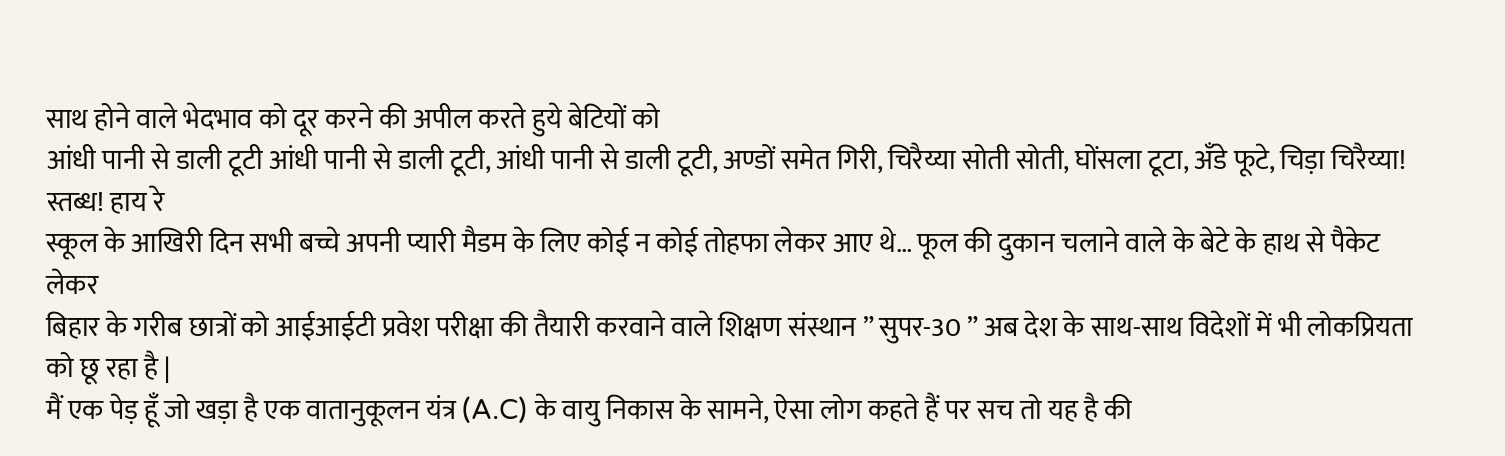साथ होने वाले भेदभाव को दूर करने की अपील करते हुये बेटियों को
आंधी पानी से डाली टूटी आंधी पानी से डाली टूटी, आंधी पानी से डाली टूटी, अण्डों समेत गिरी, चिरैय्या सोती सोती, घोंसला टूटा, अँडे फूटे, चिड़ा चिरैय्या! स्तब्ध! हाय रे
स्कूल के आखिरी दिन सभी बच्चे अपनी प्यारी मैडम के लिए कोई न कोई तोहफा लेकर आए थे… फूल की दुकान चलाने वाले के बेटे के हाथ से पैकेट लेकर
बिहार के गरीब छात्रों को आईआईटी प्रवेश परीक्षा की तैयारी करवाने वाले शिक्षण संस्थान ” सुपर-30 ” अब देश के साथ-साथ विदेशों में भी लोकप्रियता को छू रहा है |
मैं एक पेड़ हूँ जो खड़ा है एक वातानुकूलन यंत्र (A.C) के वायु निकास के सामने, ऐसा लोग कहते हैं पर सच तो यह है की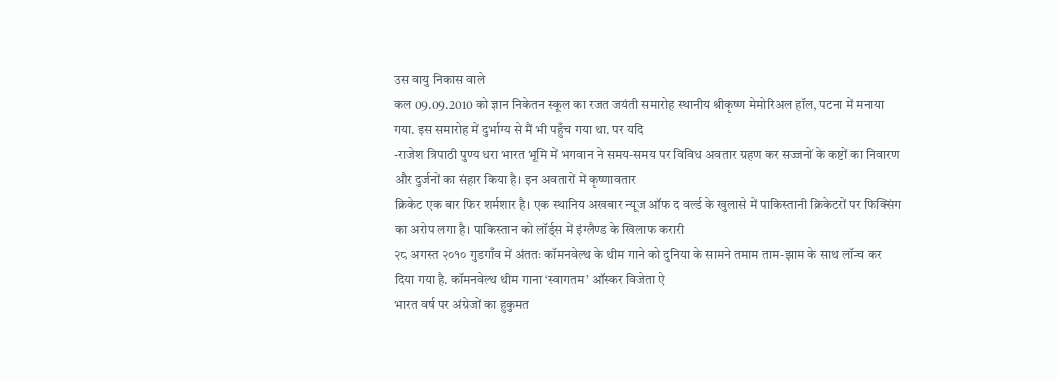उस वायु निकास वाले
कल 09.09.2010 को ज्ञान निकेतन स्कूल का रजत जयंती समारोह स्थानीय श्रीकृष्ण मेमोरिअल हॉल, पटना में मनाया गया. इस समारोह में दुर्भाग्य से मैं भी पहुँच गया था. पर यदि
-राजेश त्रिपाठी पुण्य धरा भारत भूमि में भगवान ने समय-समय पर विविध अवतार ग्रहण कर सज्जनों के कष्टों का निवारण और दुर्जनों का संहार किया है। इन अवतारों में कृष्णावतार
क्रिकेट एक बार फिर शर्मशार है। एक स्थानिय अखबार न्यूज ऑफ द वर्ल्ड के खुलासे में पाकिस्तानी क्रिकेटरों पर फिक्सिंग का अरोप लगा है। पाकिस्तान को लॉर्ड्स में इंग्लैण्ड के खिलाफ करारी
२८ अगस्त २०१० गुडगाँव में अंततः कॉमनवेल्थ के थीम गाने को दुनिया के सामने तमाम ताम-झाम के साथ लॉन्च कर दिया गया है. कॉमनवेल्थ थीम गाना ‘स्वागतम’ ऑस्कर विजेता ऐ
भारत वर्ष पर अंग्रेजों का हुकुमत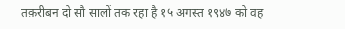तक़रीबन दो सौ सालों तक रहा है १५ अगस्त १९४७ को वह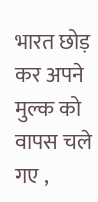भारत छोड़ कर अपने मुल्क को वापस चले गए ,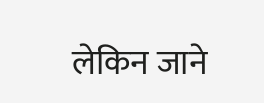लेकिन जाने